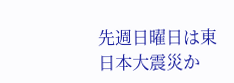先週日曜日は東日本大震災か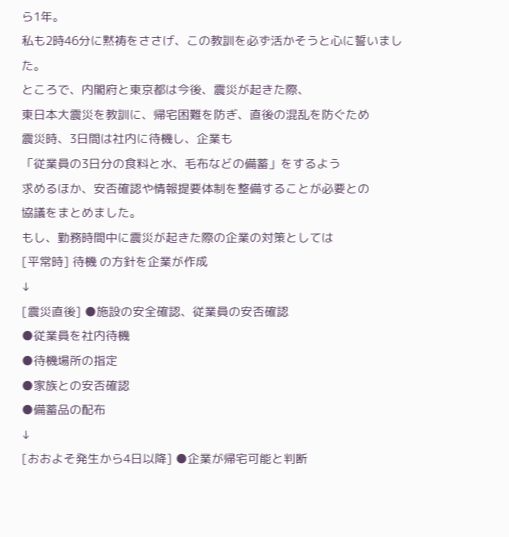ら1年。
私も2時46分に黙祷をささげ、この教訓を必ず活かそうと心に誓いました。
ところで、内閣府と東京都は今後、震災が起きた際、
東日本大震災を教訓に、帰宅困難を防ぎ、直後の混乱を防ぐため
震災時、3日間は社内に待機し、企業も
「従業員の3日分の食料と水、毛布などの備蓄」をするよう
求めるほか、安否確認や情報提要体制を整備することが必要との
協議をまとめました。
もし、勤務時間中に震災が起きた際の企業の対策としては
[平常時] 待機 の方針を企業が作成
↓
[震災直後] ●施設の安全確認、従業員の安否確認
●従業員を社内待機
●待機場所の指定
●家族との安否確認
●備蓄品の配布
↓
[おおよそ発生から4日以降] ●企業が帰宅可能と判断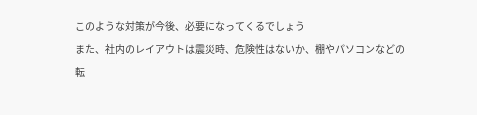このような対策が今後、必要になってくるでしょう
また、社内のレイアウトは震災時、危険性はないか、棚やパソコンなどの
転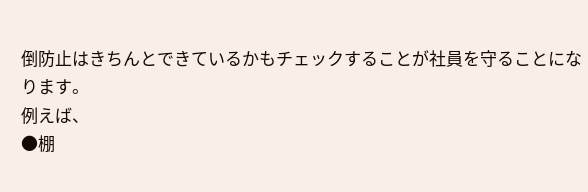倒防止はきちんとできているかもチェックすることが社員を守ることになります。
例えば、
●棚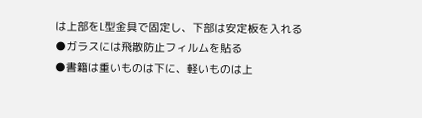は上部をL型金具で固定し、下部は安定板を入れる
●ガラスには飛散防止フィルムを貼る
●書籍は重いものは下に、軽いものは上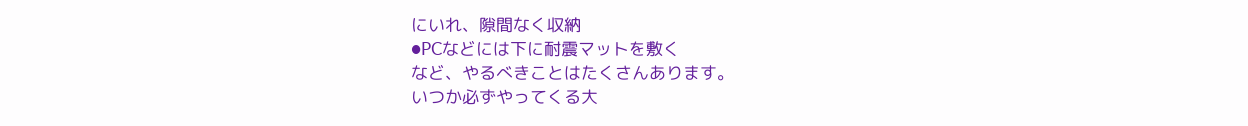にいれ、隙間なく収納
●PCなどには下に耐震マットを敷く
など、やるべきことはたくさんあります。
いつか必ずやってくる大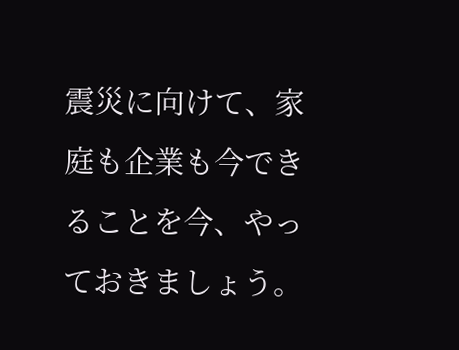震災に向けて、家庭も企業も今できることを今、やっておきましょう。